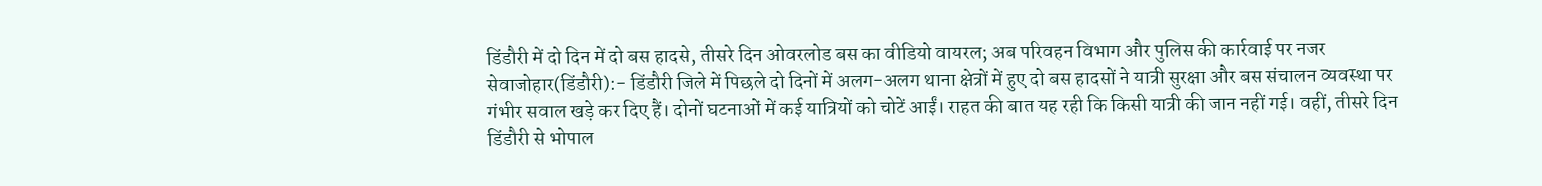डिंडौरी में दो दिन में दो बस हादसे, तीसरे दिन ओवरलोड बस का वीडियो वायरल; अब परिवहन विभाग और पुलिस की कार्रवाई पर नजर
सेवाजोहार(डिंडौरी):- डिंडौरी जिले में पिछले दो दिनों में अलग-अलग थाना क्षेत्रों में हुए दो बस हादसों ने यात्री सुरक्षा और बस संचालन व्यवस्था पर गंभीर सवाल खड़े कर दिए हैं। दोनों घटनाओं में कई यात्रियों को चोटें आईं। राहत की बात यह रही कि किसी यात्री की जान नहीं गई। वहीं, तीसरे दिन डिंडौरी से भोपाल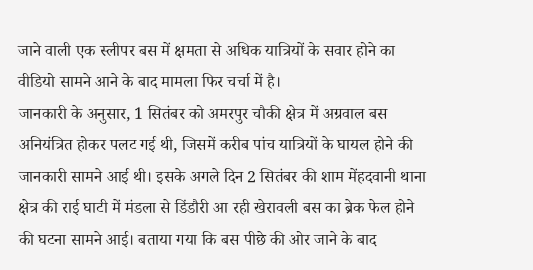जाने वाली एक स्लीपर बस में क्षमता से अधिक यात्रियों के सवार होने का वीडियो सामने आने के बाद मामला फिर चर्चा में है।
जानकारी के अनुसार, 1 सितंबर को अमरपुर चौकी क्षेत्र में अग्रवाल बस अनियंत्रित होकर पलट गई थी, जिसमें करीब पांच यात्रियों के घायल होने की जानकारी सामने आई थी। इसके अगले दिन 2 सितंबर की शाम मेंहदवानी थाना क्षेत्र की राई घाटी में मंडला से डिंडौरी आ रही खेरावली बस का ब्रेक फेल होने की घटना सामने आई। बताया गया कि बस पीछे की ओर जाने के बाद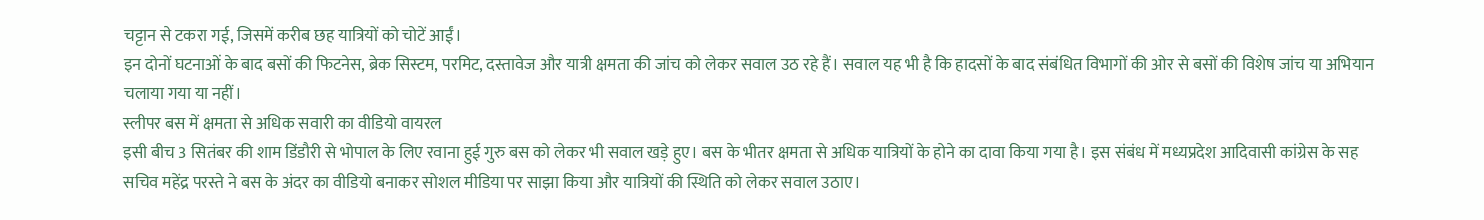चट्टान से टकरा गई, जिसमें करीब छह यात्रियों को चोटें आईं।
इन दोनों घटनाओं के बाद बसों की फिटनेस, ब्रेक सिस्टम, परमिट, दस्तावेज और यात्री क्षमता की जांच को लेकर सवाल उठ रहे हैं। सवाल यह भी है कि हादसों के बाद संबंधित विभागों की ओर से बसों की विशेष जांच या अभियान चलाया गया या नहीं।
स्लीपर बस में क्षमता से अधिक सवारी का वीडियो वायरल
इसी बीच 3 सितंबर की शाम डिंडौरी से भोपाल के लिए रवाना हुई गुरु बस को लेकर भी सवाल खड़े हुए। बस के भीतर क्षमता से अधिक यात्रियों के होने का दावा किया गया है। इस संबंध में मध्यप्रदेश आदिवासी कांग्रेस के सह सचिव महेंद्र परस्ते ने बस के अंदर का वीडियो बनाकर सोशल मीडिया पर साझा किया और यात्रियों की स्थिति को लेकर सवाल उठाए।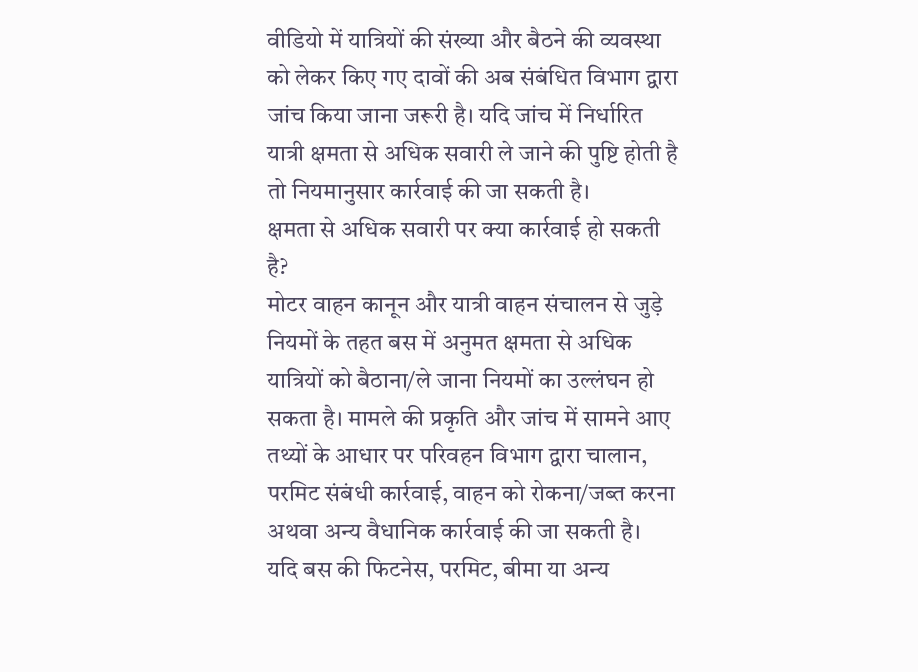वीडियो में यात्रियों की संख्या और बैठने की व्यवस्था को लेकर किए गए दावों की अब संबंधित विभाग द्वारा जांच किया जाना जरूरी है। यदि जांच में निर्धारित यात्री क्षमता से अधिक सवारी ले जाने की पुष्टि होती है तो नियमानुसार कार्रवाई की जा सकती है।
क्षमता से अधिक सवारी पर क्या कार्रवाई हो सकती है?
मोटर वाहन कानून और यात्री वाहन संचालन से जुड़े नियमों के तहत बस में अनुमत क्षमता से अधिक यात्रियों को बैठाना/ले जाना नियमों का उल्लंघन हो सकता है। मामले की प्रकृति और जांच में सामने आए तथ्यों के आधार पर परिवहन विभाग द्वारा चालान, परमिट संबंधी कार्रवाई, वाहन को रोकना/जब्त करना अथवा अन्य वैधानिक कार्रवाई की जा सकती है।
यदि बस की फिटनेस, परमिट, बीमा या अन्य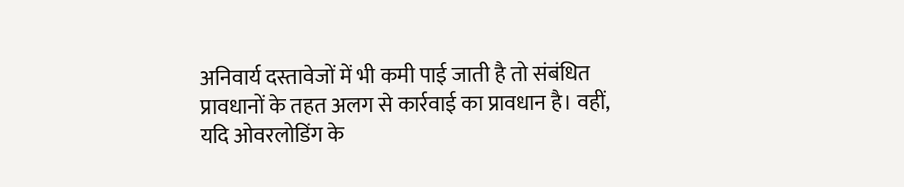अनिवार्य दस्तावेजों में भी कमी पाई जाती है तो संबंधित प्रावधानों के तहत अलग से कार्रवाई का प्रावधान है। वहीं, यदि ओवरलोडिंग के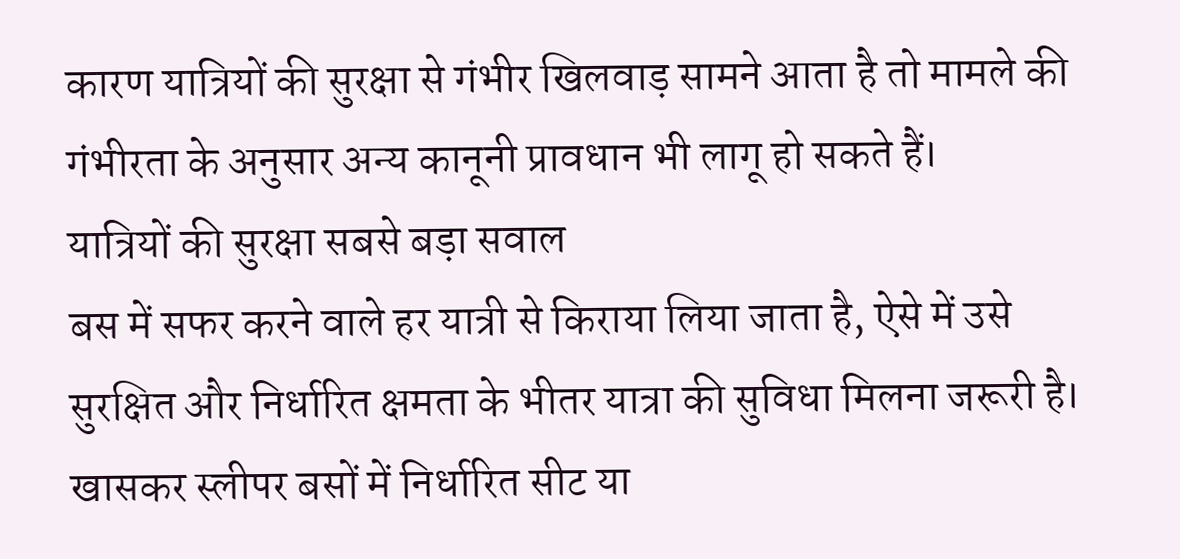कारण यात्रियों की सुरक्षा से गंभीर खिलवाड़ सामने आता है तो मामले की गंभीरता के अनुसार अन्य कानूनी प्रावधान भी लागू हो सकते हैं।
यात्रियों की सुरक्षा सबसे बड़ा सवाल
बस में सफर करने वाले हर यात्री से किराया लिया जाता है, ऐसे में उसे सुरक्षित और निर्धारित क्षमता के भीतर यात्रा की सुविधा मिलना जरूरी है। खासकर स्लीपर बसों में निर्धारित सीट या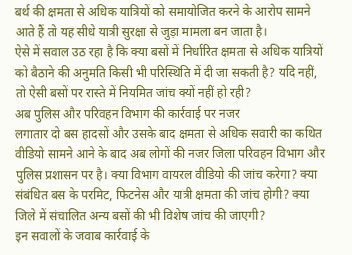बर्थ की क्षमता से अधिक यात्रियों को समायोजित करने के आरोप सामने आते हैं तो यह सीधे यात्री सुरक्षा से जुड़ा मामला बन जाता है।
ऐसे में सवाल उठ रहा है कि क्या बसों में निर्धारित क्षमता से अधिक यात्रियों को बैठाने की अनुमति किसी भी परिस्थिति में दी जा सकती है? यदि नहीं, तो ऐसी बसों पर रास्ते में नियमित जांच क्यों नहीं हो रही?
अब पुलिस और परिवहन विभाग की कार्रवाई पर नजर
लगातार दो बस हादसों और उसके बाद क्षमता से अधिक सवारी का कथित वीडियो सामने आने के बाद अब लोगों की नजर जिला परिवहन विभाग और पुलिस प्रशासन पर है। क्या विभाग वायरल वीडियो की जांच करेगा? क्या संबंधित बस के परमिट, फिटनेस और यात्री क्षमता की जांच होगी? क्या जिले में संचालित अन्य बसों की भी विशेष जांच की जाएगी?
इन सवालों के जवाब कार्रवाई के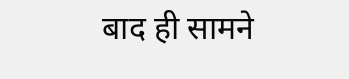बाद ही सामने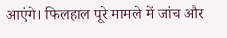आएंगे। फिलहाल पूरे मामले में जांच और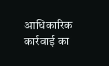आधिकारिक कार्रवाई का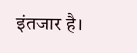इंतजार है।